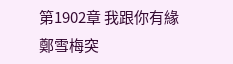第1902章 我跟你有緣
鄭雪梅突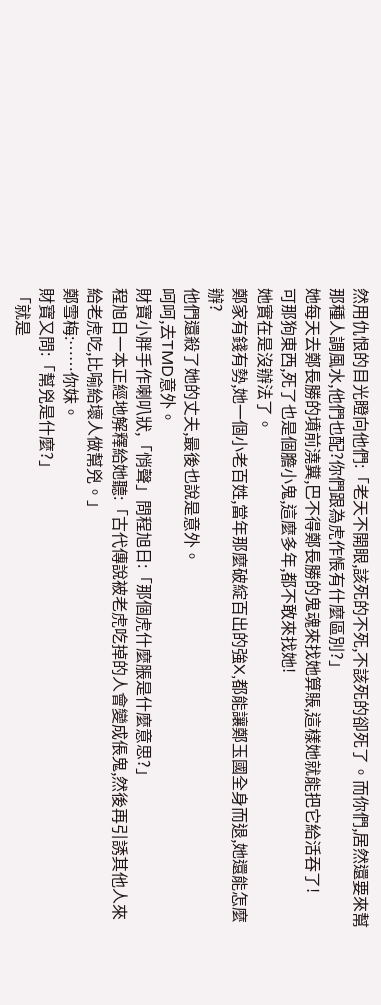然用仇恨的目光瞪向他們:「老天不開眼,該死的不死,不該死的卻死了。而你們,居然還要來幫那種人調風水,他們也配?你們跟為虎作悵有什麼區別?」
她每天去鄭長勝的墳前澆糞,巴不得鄭長勝的鬼魂來找她算賬,這樣她就能把它給活吞了!
可那狗東西,死了也是個膽小鬼,這麼多年,都不敢來找她!
她實在是沒辦法了。
鄭家有錢有勢,她一個小老百姓,當年那麼破綻百出的強X,都能讓鄭玉國全身而退,她還能怎麼辦?
他們還殺了她的丈夫,最後也說是意外。
呵呵,去TMD意外。
財寶小胖手作喇叭狀,「悄聲」問程旭日:「那個虎什麼脹是什麼意思?」
程旭日一本正經地解釋給她聽:「古代傳說被老虎吃掉的人會變成倀鬼,然後再引誘其他人來給老虎吃,比喻給壞人做幫兇。」
鄭雪梅:……你妹。
財寶又問:「幫兇是什麼?」
「就是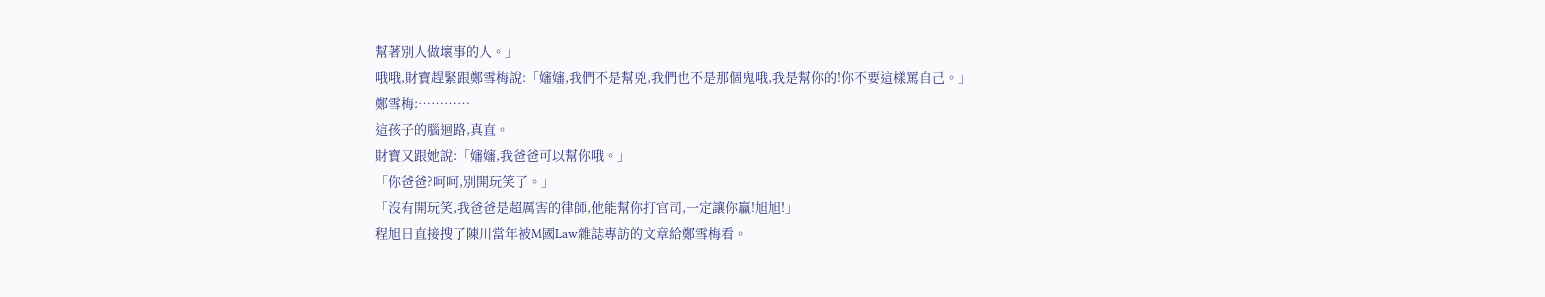幫著別人做壞事的人。」
哦哦,財寶趕緊跟鄭雪梅說:「嬸嬸,我們不是幫兇,我們也不是那個鬼哦,我是幫你的!你不要這樣罵自己。」
鄭雪梅:…………
這孩子的腦迴路,真直。
財寶又跟她說:「嬸嬸,我爸爸可以幫你哦。」
「你爸爸?呵呵,別開玩笑了。」
「沒有開玩笑,我爸爸是超厲害的律師,他能幫你打官司,一定讓你贏!旭旭!」
程旭日直接搜了陳川當年被M國Law雜誌專訪的文章給鄭雪梅看。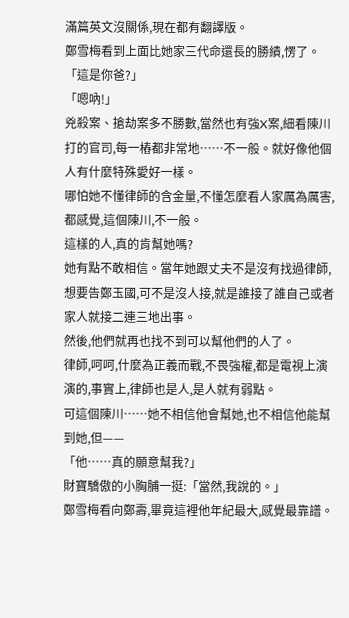滿篇英文沒關係,現在都有翻譯版。
鄭雪梅看到上面比她家三代命還長的勝績,愣了。
「這是你爸?」
「嗯吶!」
兇殺案、搶劫案多不勝數,當然也有強X案,細看陳川打的官司,每一樁都非常地……不一般。就好像他個人有什麼特殊愛好一樣。
哪怕她不懂律師的含金量,不懂怎麼看人家厲為厲害,都感覺,這個陳川,不一般。
這樣的人,真的肯幫她嗎?
她有點不敢相信。當年她跟丈夫不是沒有找過律師,想要告鄭玉國,可不是沒人接,就是誰接了誰自己或者家人就接二連三地出事。
然後,他們就再也找不到可以幫他們的人了。
律師,呵呵,什麼為正義而戰,不畏強權,都是電視上演演的,事實上,律師也是人,是人就有弱點。
可這個陳川……她不相信他會幫她,也不相信他能幫到她,但——
「他……真的願意幫我?」
財寶驕傲的小胸脯一挺:「當然,我說的。」
鄭雪梅看向鄭壽,畢竟這裡他年紀最大,感覺最靠譜。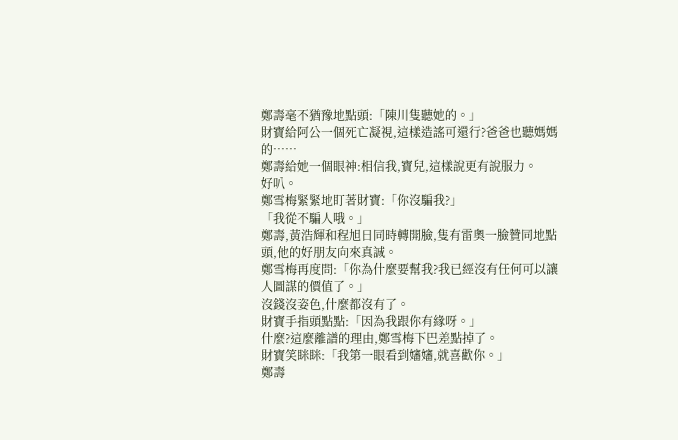鄭壽毫不猶豫地點頭:「陳川隻聽她的。」
財寶給阿公一個死亡凝視,這樣造謠可還行?爸爸也聽媽媽的……
鄭壽給她一個眼神:相信我,寶兒,這樣說更有說服力。
好叭。
鄭雪梅緊緊地盯著財寶:「你沒騙我?」
「我從不騙人哦。」
鄭壽,黃浩輝和程旭日同時轉開臉,隻有雷奧一臉贊同地點頭,他的好朋友向來真誠。
鄭雪梅再度問:「你為什麼要幫我?我已經沒有任何可以讓人圖謀的價值了。」
沒錢沒姿色,什麼都沒有了。
財寶手指頭點點:「因為我跟你有緣呀。」
什麼?這麼離譜的理由,鄭雪梅下巴差點掉了。
財寶笑眯眯:「我第一眼看到嬸嬸,就喜歡你。」
鄭壽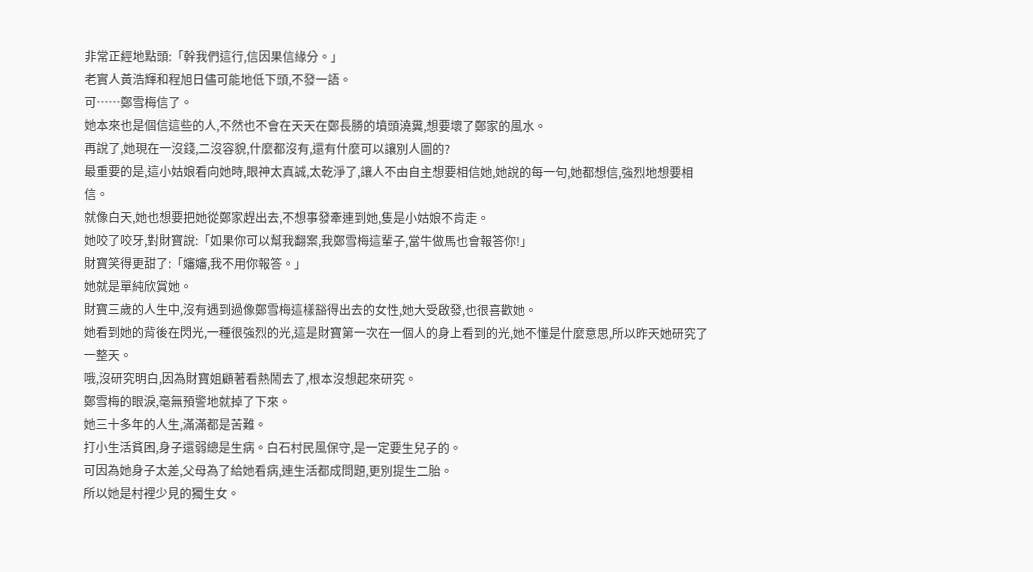非常正經地點頭:「幹我們這行,信因果信緣分。」
老實人黃浩輝和程旭日儘可能地低下頭,不發一語。
可……鄭雪梅信了。
她本來也是個信這些的人,不然也不會在天天在鄭長勝的墳頭澆糞,想要壞了鄭家的風水。
再說了,她現在一沒錢,二沒容貌,什麼都沒有,還有什麼可以讓別人圖的?
最重要的是,這小姑娘看向她時,眼神太真誠,太乾淨了,讓人不由自主想要相信她,她說的每一句,她都想信,強烈地想要相信。
就像白天,她也想要把她從鄭家趕出去,不想事發牽連到她,隻是小姑娘不肯走。
她咬了咬牙,對財寶說:「如果你可以幫我翻案,我鄭雪梅這輩子,當牛做馬也會報答你!」
財寶笑得更甜了:「嬸嬸,我不用你報答。」
她就是單純欣賞她。
財寶三歲的人生中,沒有遇到過像鄭雪梅這樣豁得出去的女性,她大受啟發,也很喜歡她。
她看到她的背後在閃光,一種很強烈的光,這是財寶第一次在一個人的身上看到的光,她不懂是什麼意思,所以昨天她研究了一整天。
哦,沒研究明白,因為財寶姐顧著看熱鬧去了,根本沒想起來研究。
鄭雪梅的眼淚,毫無預警地就掉了下來。
她三十多年的人生,滿滿都是苦難。
打小生活貧困,身子還弱總是生病。白石村民風保守,是一定要生兒子的。
可因為她身子太差,父母為了給她看病,連生活都成問題,更別提生二胎。
所以她是村裡少見的獨生女。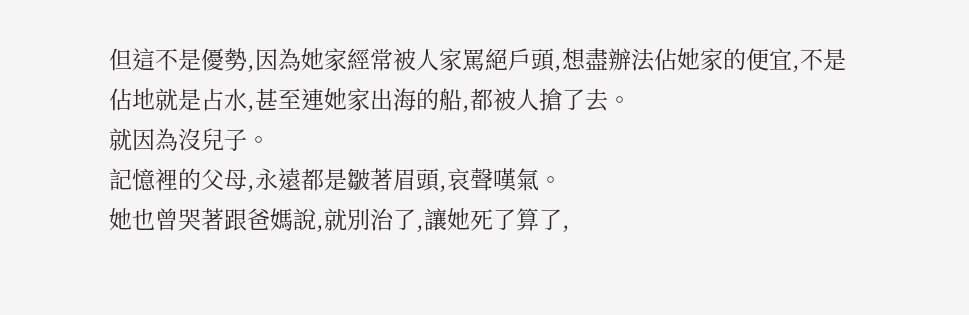但這不是優勢,因為她家經常被人家罵絕戶頭,想盡辦法佔她家的便宜,不是佔地就是占水,甚至連她家出海的船,都被人搶了去。
就因為沒兒子。
記憶裡的父母,永遠都是皺著眉頭,哀聲嘆氣。
她也曾哭著跟爸媽說,就別治了,讓她死了算了,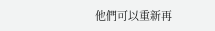他們可以重新再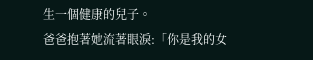生一個健康的兒子。
爸爸抱著她流著眼淚:「你是我的女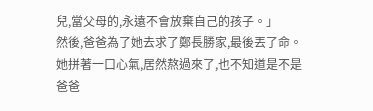兒,當父母的,永遠不會放棄自己的孩子。」
然後,爸爸為了她去求了鄭長勝家,最後丟了命。
她拼著一口心氣,居然熬過來了,也不知道是不是爸爸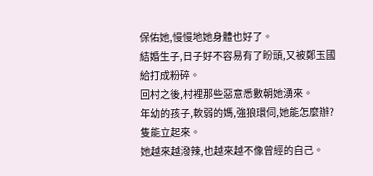保佑她,慢慢地她身體也好了。
結婚生子,日子好不容易有了盼頭,又被鄭玉國給打成粉碎。
回村之後,村裡那些惡意悉數朝她湧來。
年幼的孩子,軟弱的媽,強狼環伺,她能怎麼辦?隻能立起來。
她越來越潑辣,也越來越不像曾經的自己。